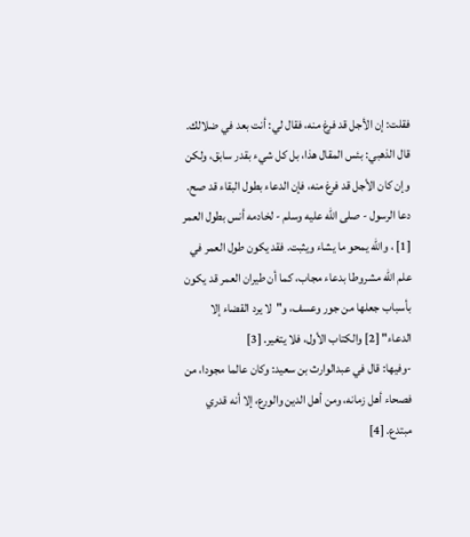فقلت: إن الأجل قد فرغ منه، فقال لي: أنت بعد في ضلالك.
قال الذهبي: بئس المقال هذا، بل كل شيء بقدر سابق، ولكن وإن كان الأجل قد فرغ منه، فإن الدعاء بطول البقاء قد صح. دعا الرسول - صلى الله عليه وسلم - لخادمه أنس بطول العمر [1] ، والله يمحو ما يشاء ويثبت. فقد يكون طول العمر في علم الله مشروطا بدعاء مجاب، كما أن طيران العمر قد يكون بأسباب جعلها من جور وعسف، و"لا يرد القضاء إلا الدعاء" [2] والكتاب الأول، فلا يتغير. [3]
-وفيها: قال في عبدالوارث بن سعيد: وكان عالما مجودا، من فصحاء أهل زمانه، ومن أهل الدين والورع، إلا أنه قدري مبتدع. [4]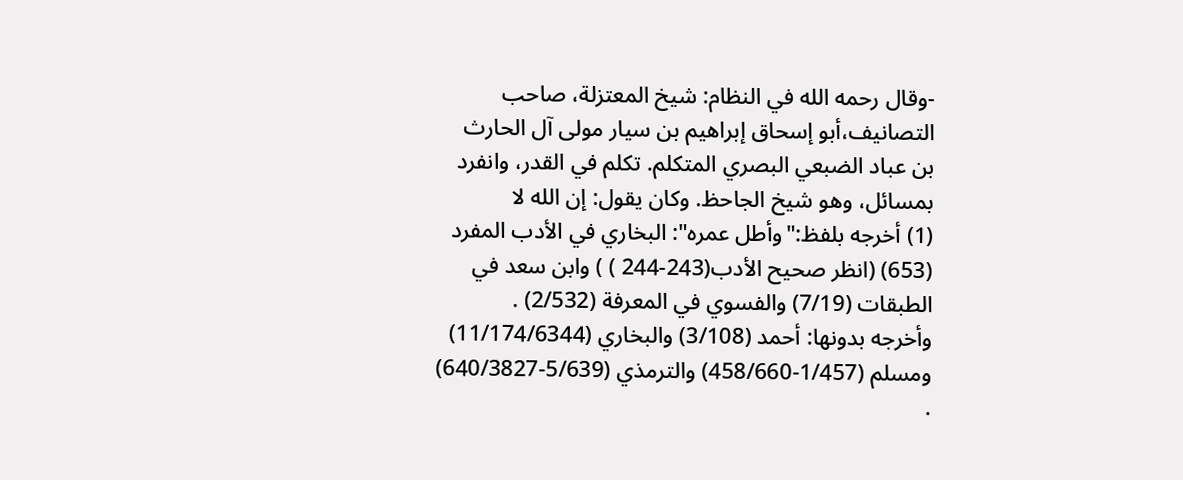-وقال رحمه الله في النظام: شيخ المعتزلة، صاحب التصانيف،أبو إسحاق إبراهيم بن سيار مولى آل الحارث بن عباد الضبعي البصري المتكلم. تكلم في القدر، وانفرد بمسائل، وهو شيخ الجاحظ. وكان يقول: إن الله لا
(1) أخرجه بلفظ:"وأطل عمره": البخاري في الأدب المفرد (653) (انظر صحيح الأدب(243-244 ) ) وابن سعد في الطبقات (7/19) والفسوي في المعرفة (2/532) .
وأخرجه بدونها: أحمد (3/108) والبخاري (11/174/6344) ومسلم (1/457-458/660) والترمذي (5/639-640/3827) .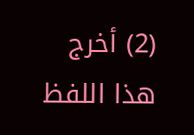(2) أخرج هذا اللفظ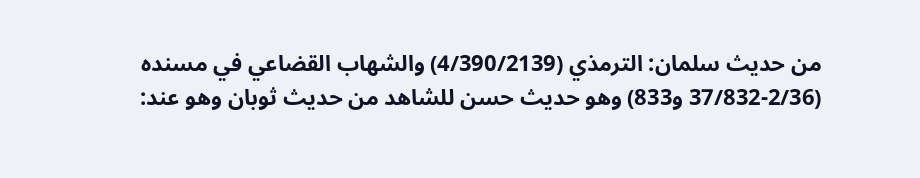من حديث سلمان: الترمذي (4/390/2139) والشهاب القضاعي في مسنده (2/36-37/832 و833) وهو حديث حسن للشاهد من حديث ثوبان وهو عند: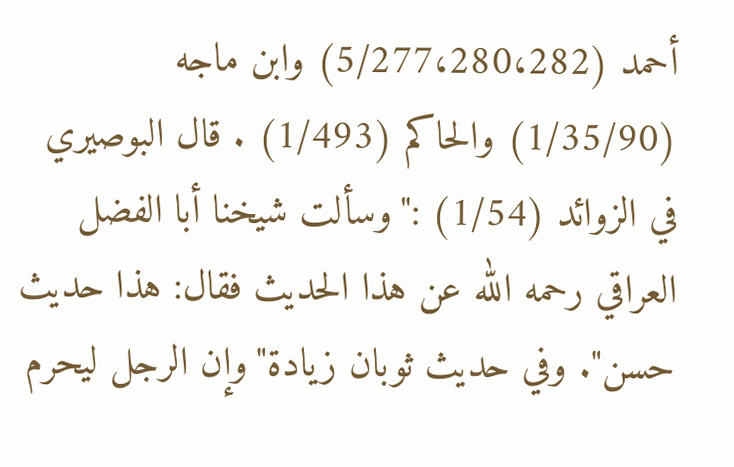أحمد (5/277،280،282) وابن ماجه (1/35/90) والحاكم (1/493) . قال البوصيري في الزوائد (1/54) :"وسألت شيخنا أبا الفضل العراقي رحمه الله عن هذا الحديث فقال: هذا حديث حسن". وفي حديث ثوبان زيادة"وإن الرجل ليحرم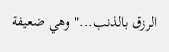الرزق بالذنب..."وهي ضعيفة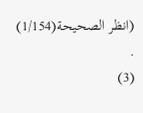(انظر الصحيحة(1/154) .
(3)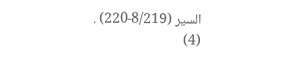السير (8/219-220) .
(4)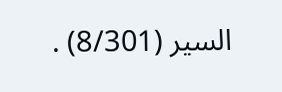السير (8/301) .